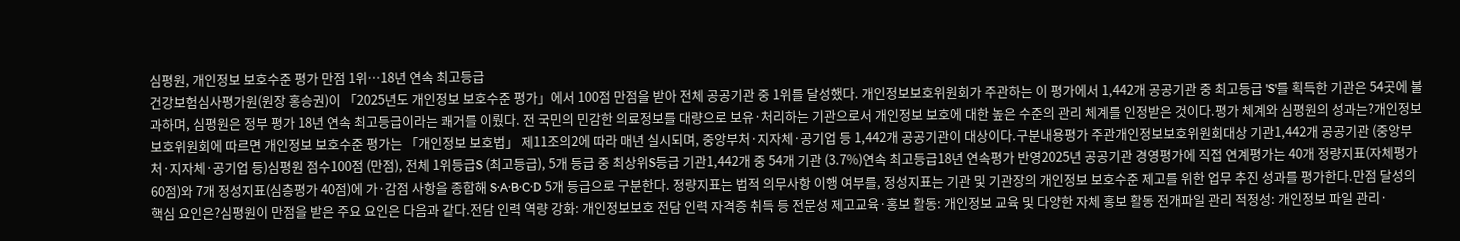심평원, 개인정보 보호수준 평가 만점 1위…18년 연속 최고등급
건강보험심사평가원(원장 홍승권)이 「2025년도 개인정보 보호수준 평가」에서 100점 만점을 받아 전체 공공기관 중 1위를 달성했다. 개인정보보호위원회가 주관하는 이 평가에서 1,442개 공공기관 중 최고등급 'S'를 획득한 기관은 54곳에 불과하며, 심평원은 정부 평가 18년 연속 최고등급이라는 쾌거를 이뤘다. 전 국민의 민감한 의료정보를 대량으로 보유·처리하는 기관으로서 개인정보 보호에 대한 높은 수준의 관리 체계를 인정받은 것이다.평가 체계와 심평원의 성과는?개인정보보호위원회에 따르면 개인정보 보호수준 평가는 「개인정보 보호법」 제11조의2에 따라 매년 실시되며, 중앙부처·지자체·공기업 등 1,442개 공공기관이 대상이다.구분내용평가 주관개인정보보호위원회대상 기관1,442개 공공기관 (중앙부처·지자체·공기업 등)심평원 점수100점 (만점), 전체 1위등급S (최고등급), 5개 등급 중 최상위S등급 기관1,442개 중 54개 기관 (3.7%)연속 최고등급18년 연속평가 반영2025년 공공기관 경영평가에 직접 연계평가는 40개 정량지표(자체평가 60점)와 7개 정성지표(심층평가 40점)에 가·감점 사항을 종합해 S·A·B·C·D 5개 등급으로 구분한다. 정량지표는 법적 의무사항 이행 여부를, 정성지표는 기관 및 기관장의 개인정보 보호수준 제고를 위한 업무 추진 성과를 평가한다.만점 달성의 핵심 요인은?심평원이 만점을 받은 주요 요인은 다음과 같다.전담 인력 역량 강화: 개인정보보호 전담 인력 자격증 취득 등 전문성 제고교육·홍보 활동: 개인정보 교육 및 다양한 자체 홍보 활동 전개파일 관리 적정성: 개인정보 파일 관리·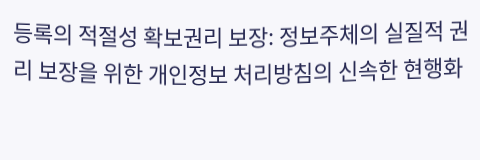등록의 적절성 확보권리 보장: 정보주체의 실질적 권리 보장을 위한 개인정보 처리방침의 신속한 현행화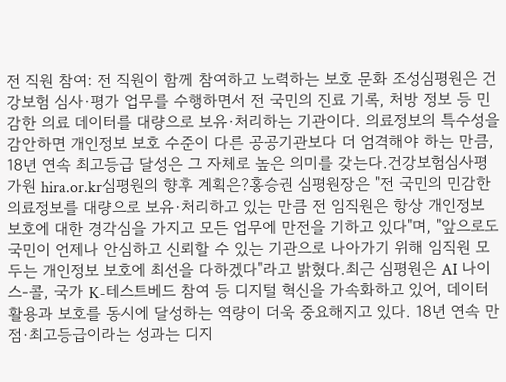전 직원 참여: 전 직원이 함께 참여하고 노력하는 보호 문화 조성심평원은 건강보험 심사·평가 업무를 수행하면서 전 국민의 진료 기록, 처방 정보 등 민감한 의료 데이터를 대량으로 보유·처리하는 기관이다. 의료정보의 특수성을 감안하면 개인정보 보호 수준이 다른 공공기관보다 더 엄격해야 하는 만큼, 18년 연속 최고등급 달성은 그 자체로 높은 의미를 갖는다.건강보험심사평가원 hira.or.kr심평원의 향후 계획은?홍승권 심평원장은 "전 국민의 민감한 의료정보를 대량으로 보유·처리하고 있는 만큼 전 임직원은 항상 개인정보 보호에 대한 경각심을 가지고 모든 업무에 만전을 기하고 있다"며, "앞으로도 국민이 언제나 안심하고 신뢰할 수 있는 기관으로 나아가기 위해 임직원 모두는 개인정보 보호에 최선을 다하겠다"라고 밝혔다.최근 심평원은 AI 나이스-콜, 국가 K-테스트베드 참여 등 디지털 혁신을 가속화하고 있어, 데이터 활용과 보호를 동시에 달성하는 역량이 더욱 중요해지고 있다. 18년 연속 만점·최고등급이라는 성과는 디지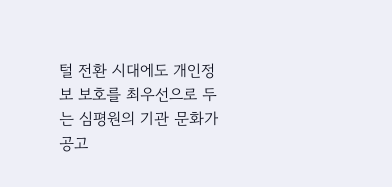털 전환 시대에도 개인정보 보호를 최우선으로 두는 심평원의 기관 문화가 공고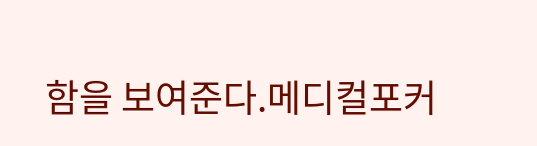함을 보여준다.메디컬포커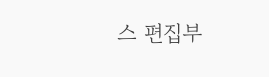스 편집부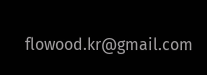flowood.kr@gmail.com